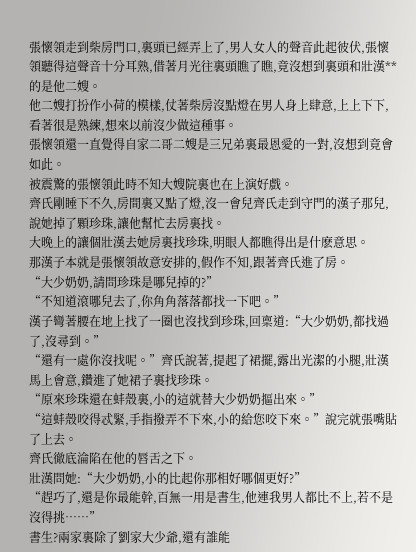張懷領走到柴房門口,裏頭已經弄上了,男人女人的聲音此起彼伏,張懷領聽得這聲音十分耳熟,借著月光往裏頭瞧了瞧,竟沒想到裏頭和壯漢**的是他二嫂。
他二嫂打扮作小荷的模樣,仗著柴房沒點燈在男人身上肆意,上上下下,看著很是熟練,想來以前沒少做這種事。
張懷領還一直覺得自家二哥二嫂是三兄弟裏最恩愛的一對,沒想到竟會如此。
被震驚的張懷領此時不知大嫂院裏也在上演好戲。
齊氏剛睡下不久,房間裏又點了燈,沒一會兒齊氏走到守門的漢子那兒,說她掉了顆珍珠,讓他幫忙去房裏找。
大晚上的讓個壯漢去她房裏找珍珠,明眼人都瞧得出是什麽意思。
那漢子本就是張懷領故意安排的,假作不知,跟著齊氏進了房。
“大少奶奶,請問珍珠是哪兒掉的?”
“不知道滾哪兒去了,你角角落落都找一下吧。”
漢子彎著腰在地上找了一圈也沒找到珍珠,回稟道:“大少奶奶,都找過了,沒尋到。”
“還有一處你沒找呢。”齊氏說著,提起了裙擺,露出光潔的小腿,壯漢馬上會意,鑽進了她裙子裏找珍珠。
“原來珍珠還在蚌殼裏,小的這就替大少奶奶摳出來。”
“這蚌殼咬得忒緊,手指撥弄不下來,小的給您咬下來。”說完就張嘴貼了上去。
齊氏徹底淪陷在他的唇舌之下。
壯漢問她:“大少奶奶,小的比起你那相好哪個更好?”
“趕巧了,還是你最能幹,百無一用是書生,他連我男人都比不上,若不是沒得挑……”
書生?兩家裏除了劉家大少爺,還有誰能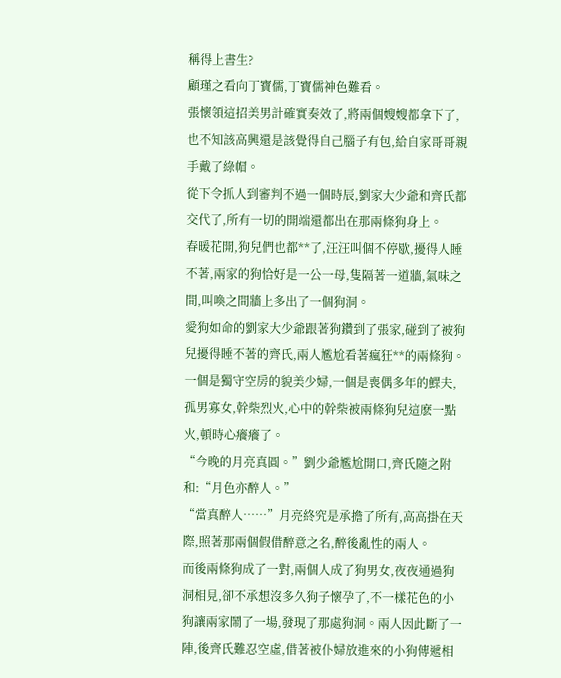稱得上書生?
顧瑾之看向丁寶儒,丁寶儒神色難看。
張懷領這招美男計確實奏效了,將兩個嫂嫂都拿下了,也不知該高興還是該覺得自己腦子有包,給自家哥哥親手戴了綠帽。
從下令抓人到審判不過一個時辰,劉家大少爺和齊氏都交代了,所有一切的開端還都出在那兩條狗身上。
春暖花開,狗兒們也都**了,汪汪叫個不停歇,擾得人睡不著,兩家的狗恰好是一公一母,隻隔著一道牆,氣味之間,叫喚之間牆上多出了一個狗洞。
愛狗如命的劉家大少爺跟著狗鑽到了張家,碰到了被狗兒擾得睡不著的齊氏,兩人尷尬看著瘋狂**的兩條狗。
一個是獨守空房的貌美少婦,一個是喪偶多年的鰥夫,孤男寡女,幹柴烈火,心中的幹柴被兩條狗兒這麽一點火,頓時心癢癢了。
“今晚的月亮真圓。”劉少爺尷尬開口,齊氏隨之附和:“月色亦醉人。”
“當真醉人……”月亮終究是承擔了所有,高高掛在天際,照著那兩個假借醉意之名,醉後亂性的兩人。
而後兩條狗成了一對,兩個人成了狗男女,夜夜通過狗洞相見,卻不承想沒多久狗子懷孕了,不一樣花色的小狗讓兩家鬧了一場,發現了那處狗洞。兩人因此斷了一陣,後齊氏難忍空虛,借著被仆婦放進來的小狗傳遞相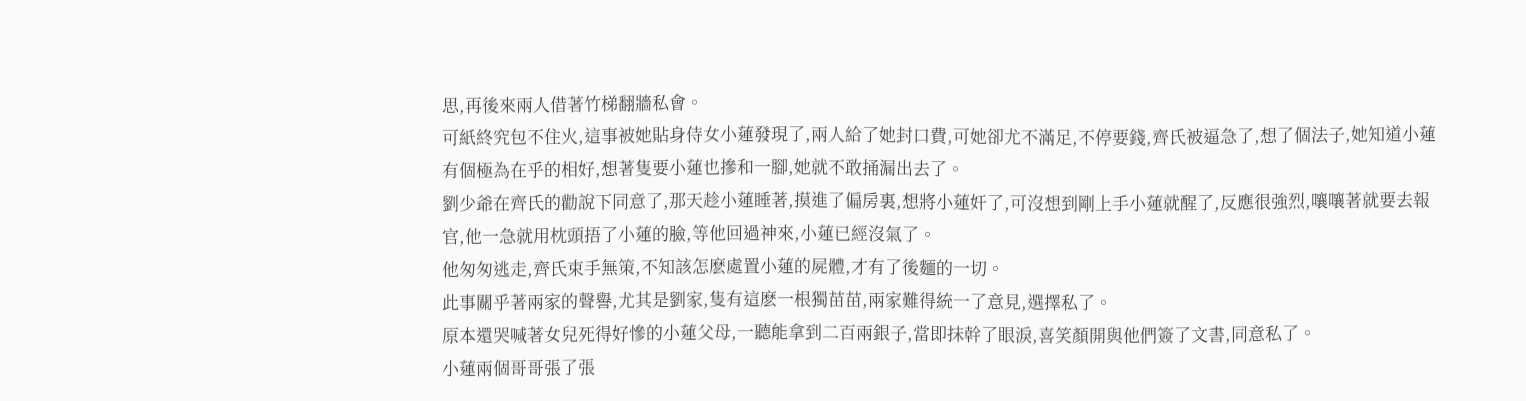思,再後來兩人借著竹梯翻牆私會。
可紙終究包不住火,這事被她貼身侍女小蓮發現了,兩人給了她封口費,可她卻尤不滿足,不停要錢,齊氏被逼急了,想了個法子,她知道小蓮有個極為在乎的相好,想著隻要小蓮也摻和一腳,她就不敢捅漏出去了。
劉少爺在齊氏的勸說下同意了,那天趁小蓮睡著,摸進了偏房裏,想將小蓮奸了,可沒想到剛上手小蓮就醒了,反應很強烈,嚷嚷著就要去報官,他一急就用枕頭捂了小蓮的臉,等他回過神來,小蓮已經沒氣了。
他匆匆逃走,齊氏束手無策,不知該怎麽處置小蓮的屍體,才有了後麵的一切。
此事關乎著兩家的聲譽,尤其是劉家,隻有這麽一根獨苗苗,兩家難得統一了意見,選擇私了。
原本還哭喊著女兒死得好慘的小蓮父母,一聽能拿到二百兩銀子,當即抹幹了眼淚,喜笑顏開與他們簽了文書,同意私了。
小蓮兩個哥哥張了張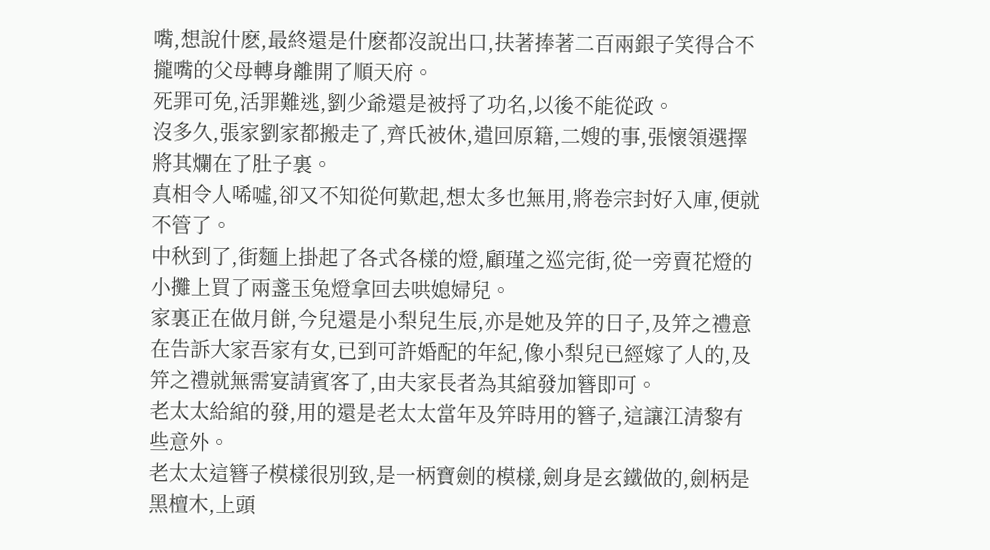嘴,想說什麽,最終還是什麽都沒說出口,扶著捧著二百兩銀子笑得合不攏嘴的父母轉身離開了順天府。
死罪可免,活罪難逃,劉少爺還是被捋了功名,以後不能從政。
沒多久,張家劉家都搬走了,齊氏被休,遣回原籍,二嫂的事,張懷領選擇將其爛在了肚子裏。
真相令人唏噓,卻又不知從何歎起,想太多也無用,將卷宗封好入庫,便就不管了。
中秋到了,街麵上掛起了各式各樣的燈,顧瑾之巡完街,從一旁賣花燈的小攤上買了兩盞玉兔燈拿回去哄媳婦兒。
家裏正在做月餅,今兒還是小梨兒生辰,亦是她及笄的日子,及笄之禮意在告訴大家吾家有女,已到可許婚配的年紀,像小梨兒已經嫁了人的,及笄之禮就無需宴請賓客了,由夫家長者為其綰發加簪即可。
老太太給綰的發,用的還是老太太當年及笄時用的簪子,這讓江清黎有些意外。
老太太這簪子模樣很別致,是一柄寶劍的模樣,劍身是玄鐵做的,劍柄是黑檀木,上頭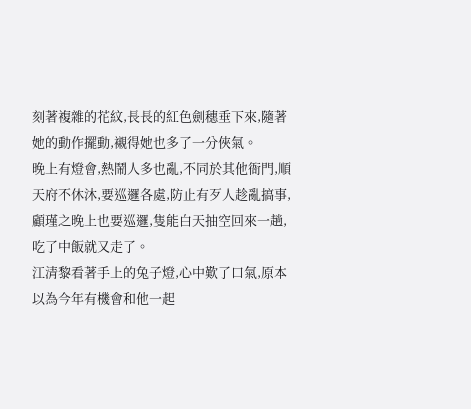刻著複雜的花紋,長長的紅色劍穗垂下來,隨著她的動作擺動,襯得她也多了一分俠氣。
晚上有燈會,熱鬧人多也亂,不同於其他衙門,順天府不休沐,要巡邏各處,防止有歹人趁亂搞事,顧瑾之晚上也要巡邏,隻能白天抽空回來一趟,吃了中飯就又走了。
江清黎看著手上的兔子燈,心中歎了口氣,原本以為今年有機會和他一起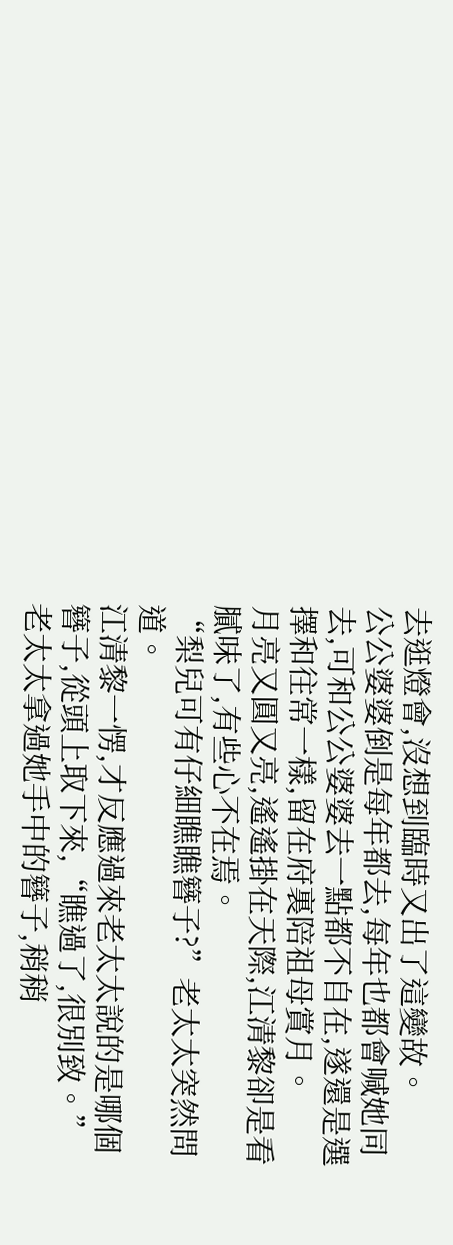去逛燈會,沒想到臨時又出了這變故。
公公婆婆倒是每年都去,每年也都會喊她同去,可和公公婆婆去一點都不自在,遂還是選擇和往常一樣,留在府裏陪祖母賞月。
月亮又圓又亮,遙遙掛在天際,江清黎卻是看膩味了,有些心不在焉。
“梨兒可有仔細瞧瞧簪子?”老太太突然問道。
江清黎一愣,才反應過來老太太說的是哪個簪子,從頭上取下來,“瞧過了,很別致。”
老太太拿過她手中的簪子,稍稍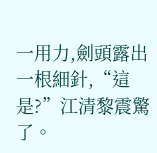一用力,劍頭露出一根細針,“這是?”江清黎震驚了。